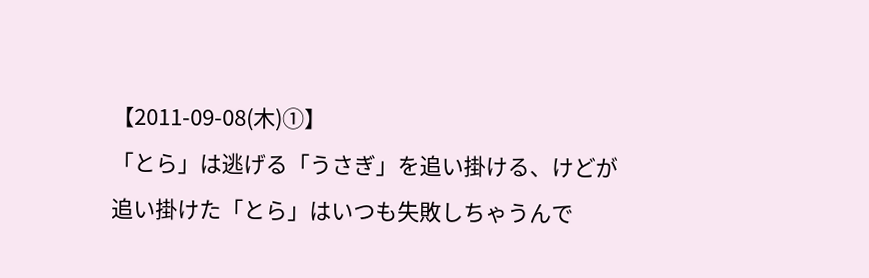【2011-09-08(木)①】
「とら」は逃げる「うさぎ」を追い掛ける、けどが追い掛けた「とら」はいつも失敗しちゃうんで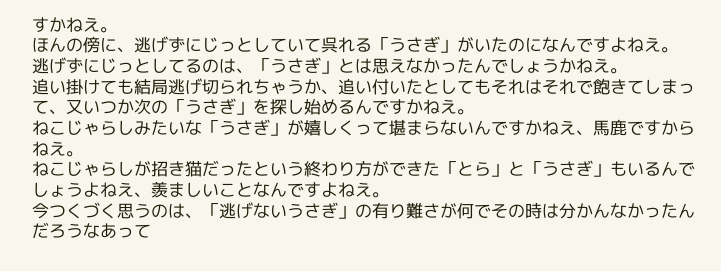すかねえ。
ほんの傍に、逃げずにじっとしていて呉れる「うさぎ」がいたのになんですよねえ。
逃げずにじっとしてるのは、「うさぎ」とは思えなかったんでしょうかねえ。
追い掛けても結局逃げ切られちゃうか、追い付いたとしてもそれはそれで飽きてしまって、又いつか次の「うさぎ」を探し始めるんですかねえ。
ねこじゃらしみたいな「うさぎ」が嬉しくって堪まらないんですかねえ、馬鹿ですからねえ。
ねこじゃらしが招き猫だったという終わり方ができた「とら」と「うさぎ」もいるんでしょうよねえ、羨ましいことなんですよねえ。
今つくづく思うのは、「逃げないうさぎ」の有り難さが何でその時は分かんなかったんだろうなあって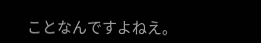ことなんですよねえ。